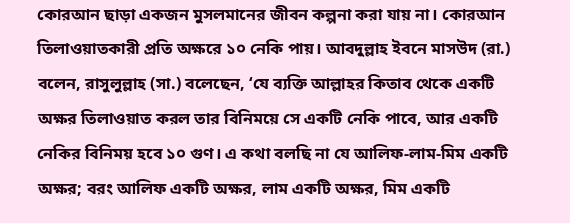কোরআন ছাড়া একজন মুসলমানের জীবন কল্পনা করা যায় না। কোরআন তিলাওয়াতকারী প্রতি অক্ষরে ১০ নেকি পায়। আবদুল্লাহ ইবনে মাসউদ (রা.) বলেন, রাসুলুল্লাহ (সা.) বলেছেন, ‘যে ব্যক্তি আল্লাহর কিতাব থেকে একটি অক্ষর তিলাওয়াত করল তার বিনিময়ে সে একটি নেকি পাবে, আর একটি নেকির বিনিময় হবে ১০ গুণ। এ কথা বলছি না যে আলিফ-লাম-মিম একটি অক্ষর; বরং আলিফ একটি অক্ষর, লাম একটি অক্ষর, মিম একটি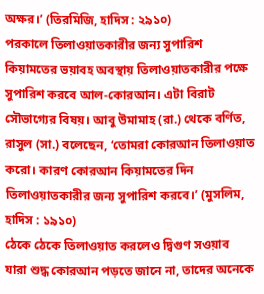অক্ষর।’ (তিরমিজি, হাদিস : ২৯১০)
পরকালে তিলাওয়াতকারীর জন্য সুপারিশ
কিয়ামতের ভয়াবহ অবস্থায় তিলাওয়াতকারীর পক্ষে সুপারিশ করবে আল-কোরআন। এটা বিরাট সৌভাগ্যের বিষয়। আবু উমামাহ (রা.) থেকে বর্ণিত, রাসুল (সা.) বলেছেন, ‘তোমরা কোরআন তিলাওয়াত করো। কারণ কোরআন কিয়ামতের দিন তিলাওয়াতকারীর জন্য সুপারিশ করবে।’ (মুসলিম, হাদিস : ১৯১০)
ঠেকে ঠেকে তিলাওয়াত করলেও দ্বিগুণ সওয়াব
যারা শুদ্ধ কোরআন পড়তে জানে না, তাদের অনেকে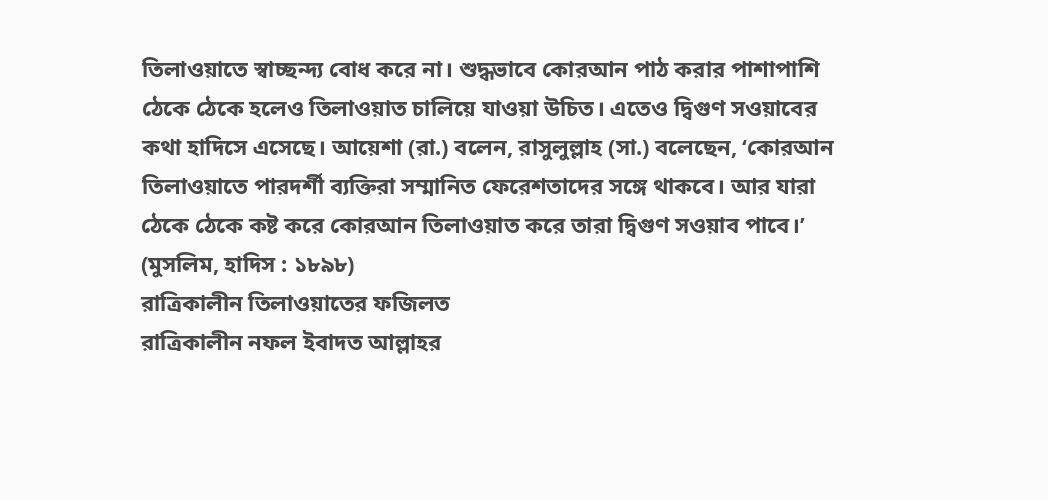তিলাওয়াতে স্বাচ্ছন্দ্য বোধ করে না। শুদ্ধভাবে কোরআন পাঠ করার পাশাপাশি ঠেকে ঠেকে হলেও তিলাওয়াত চালিয়ে যাওয়া উচিত। এতেও দ্বিগুণ সওয়াবের কথা হাদিসে এসেছে। আয়েশা (রা.) বলেন, রাসুলুল্লাহ (সা.) বলেছেন, ‘কোরআন তিলাওয়াতে পারদর্শী ব্যক্তিরা সম্মানিত ফেরেশতাদের সঙ্গে থাকবে। আর যারা ঠেকে ঠেকে কষ্ট করে কোরআন তিলাওয়াত করে তারা দ্বিগুণ সওয়াব পাবে।’ (মুসলিম, হাদিস : ১৮৯৮)
রাত্রিকালীন তিলাওয়াতের ফজিলত
রাত্রিকালীন নফল ইবাদত আল্লাহর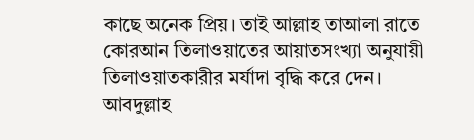কাছে অনেক প্রিয়। তাই আল্লাহ তাআলা রাতে কোরআন তিলাওয়াতের আয়াতসংখ্যা অনুযায়ী তিলাওয়াতকারীর মর্যাদা বৃদ্ধি করে দেন।
আবদুল্লাহ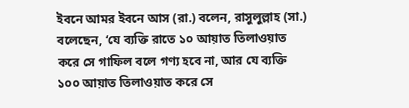ইবনে আমর ইবনে আস (রা.) বলেন, রাসুলুল্লাহ (সা.) বলেছেন, ‘যে ব্যক্তি রাতে ১০ আয়াত তিলাওয়াত করে সে গাফিল বলে গণ্য হবে না, আর যে ব্যক্তি ১০০ আয়াত তিলাওয়াত করে সে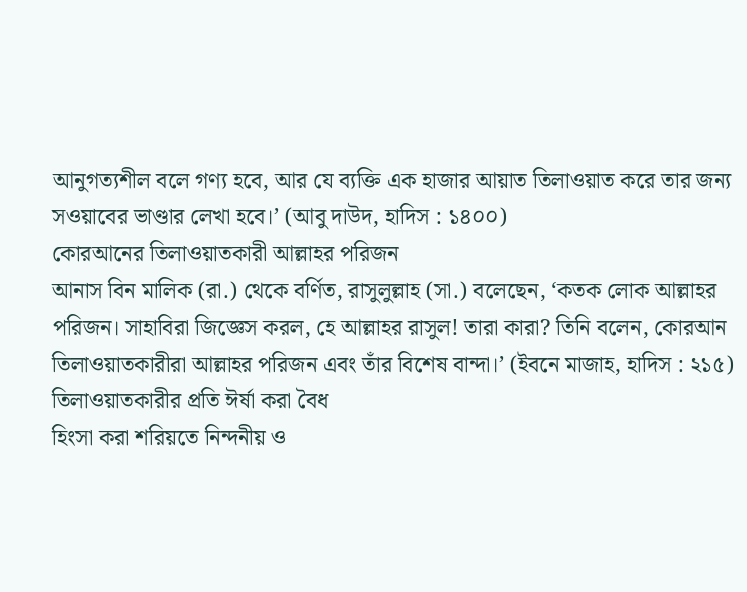আনুগত্যশীল বলে গণ্য হবে, আর যে ব্যক্তি এক হাজার আয়াত তিলাওয়াত করে তার জন্য সওয়াবের ভাণ্ডার লেখা হবে।’ (আবু দাউদ, হাদিস : ১৪০০)
কোরআনের তিলাওয়াতকারী আল্লাহর পরিজন
আনাস বিন মালিক (রা.) থেকে বর্ণিত, রাসুলুল্লাহ (সা.) বলেছেন, ‘কতক লোক আল্লাহর পরিজন। সাহাবিরা জিজ্ঞেস করল, হে আল্লাহর রাসুল! তারা কারা? তিনি বলেন, কোরআন তিলাওয়াতকারীরা আল্লাহর পরিজন এবং তাঁর বিশেষ বান্দা।’ (ইবনে মাজাহ, হাদিস : ২১৫)
তিলাওয়াতকারীর প্রতি ঈর্ষা করা বৈধ
হিংসা করা শরিয়তে নিন্দনীয় ও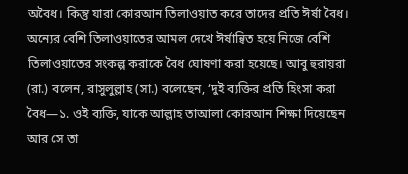অবৈধ। কিন্তু যারা কোরআন তিলাওয়াত করে তাদের প্রতি ঈর্ষা বৈধ। অন্যের বেশি তিলাওয়াতের আমল দেখে ঈর্ষান্বিত হয়ে নিজে বেশি তিলাওয়াতের সংকল্প করাকে বৈধ ঘোষণা করা হয়েছে। আবু হুরায়রা (রা.) বলেন, রাসুলুল্লাহ (সা.) বলেছেন, ‘দুই ব্যক্তির প্রতি হিংসা করা বৈধ—১. ওই ব্যক্তি, যাকে আল্লাহ তাআলা কোরআন শিক্ষা দিয়েছেন আর সে তা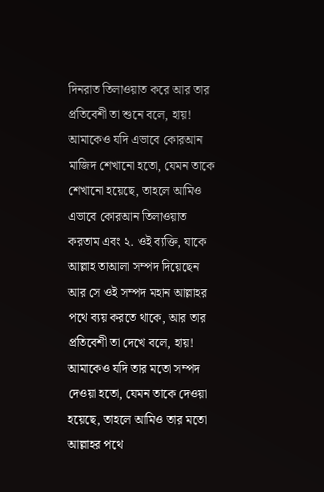দিনরাত তিলাওয়াত করে আর তার প্রতিবেশী তা শুনে বলে, হায়! আমাকেও যদি এভাবে কোরআন মাজিদ শেখানো হতো, যেমন তাকে শেখানো হয়েছে, তাহলে আমিও এভাবে কোরআন তিলাওয়াত করতাম এবং ২. ওই ব্যক্তি, যাকে আল্লাহ তাআলা সম্পদ দিয়েছেন আর সে ওই সম্পদ মহান আল্লাহর পথে ব্যয় করতে থাকে, আর তার প্রতিবেশী তা দেখে বলে, হায়! আমাকেও যদি তার মতো সম্পদ দেওয়া হতো, যেমন তাকে দেওয়া হয়েছে, তাহলে আমিও তার মতো আল্লাহর পথে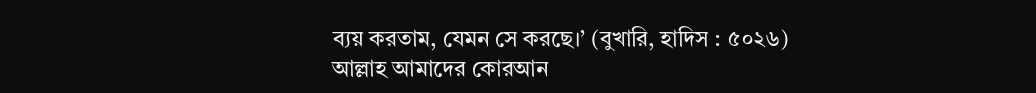ব্যয় করতাম, যেমন সে করছে।’ (বুখারি, হাদিস : ৫০২৬)
আল্লাহ আমাদের কোরআন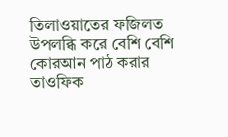তিলাওয়াতের ফজিলত উপলব্ধি করে বেশি বেশি কোরআন পাঠ করার তাওফিক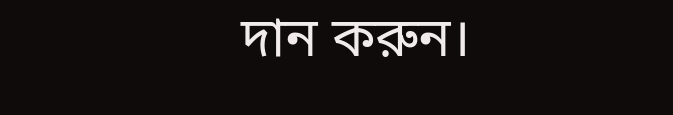দান করুন।